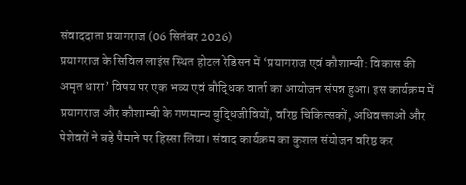संवाददाता प्रयागराज (06 सितंबर 2026)
प्रयागराज के सिविल लाइंस स्थित होटल रेडिसन में ‘प्रयागराज एवं कौशाम्बी: विकास की अमृत धारा’ विषय पर एक भव्य एवं बौद्धिक वार्ता का आयोजन संपन्न हुआ। इस कार्यक्रम में प्रयागराज और कौशाम्बी के गणमान्य बुद्धिजीवियों, वरिष्ठ चिकित्सकों, अधिवक्ताओं और पेशेवरों ने बड़े पैमाने पर हिस्सा लिया। संवाद कार्यक्रम का कुशल संयोजन वरिष्ठ कर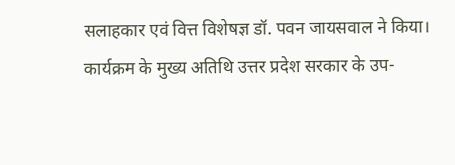सलाहकार एवं वित्त विशेषज्ञ डॉ. पवन जायसवाल ने किया।
कार्यक्रम के मुख्य अतिथि उत्तर प्रदेश सरकार के उप-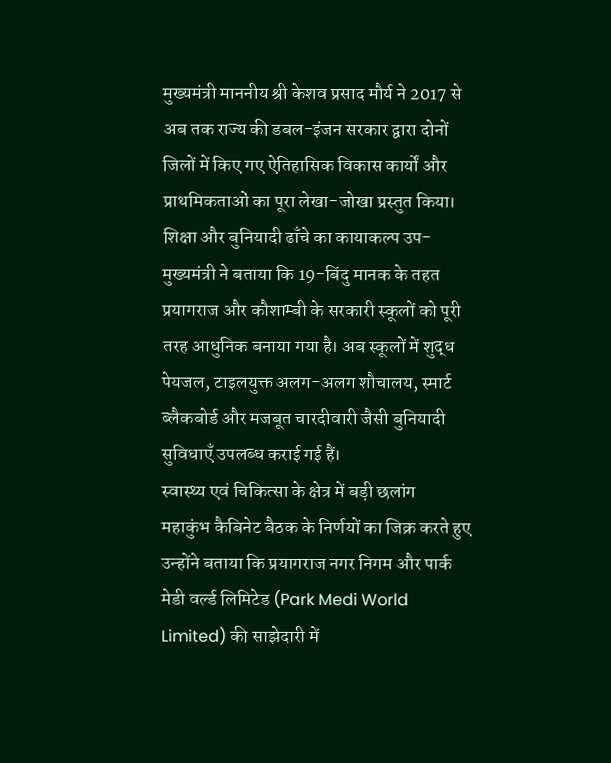मुख्यमंत्री माननीय श्री केशव प्रसाद मौर्य ने 2017 से अब तक राज्य की डबल-इंजन सरकार द्वारा दोनों जिलों में किए गए ऐतिहासिक विकास कार्यों और प्राथमिकताओं का पूरा लेखा-जोखा प्रस्तुत किया।
शिक्षा और बुनियादी ढाँचे का कायाकल्प उप-मुख्यमंत्री ने बताया कि 19-बिंदु मानक के तहत प्रयागराज और कौशाम्बी के सरकारी स्कूलों को पूरी तरह आधुनिक बनाया गया है। अब स्कूलों में शुद्ध पेयजल, टाइलयुक्त अलग-अलग शौचालय, स्मार्ट ब्लैकबोर्ड और मजबूत चारदीवारी जैसी बुनियादी सुविधाएँ उपलब्ध कराई गई हैं।
स्वास्थ्य एवं चिकित्सा के क्षेत्र में बड़ी छलांग
महाकुंभ कैबिनेट बैठक के निर्णयों का जिक्र करते हुए उन्होंने बताया कि प्रयागराज नगर निगम और पार्क मेडी वर्ल्ड लिमिटेड (Park Medi World Limited) की साझेदारी में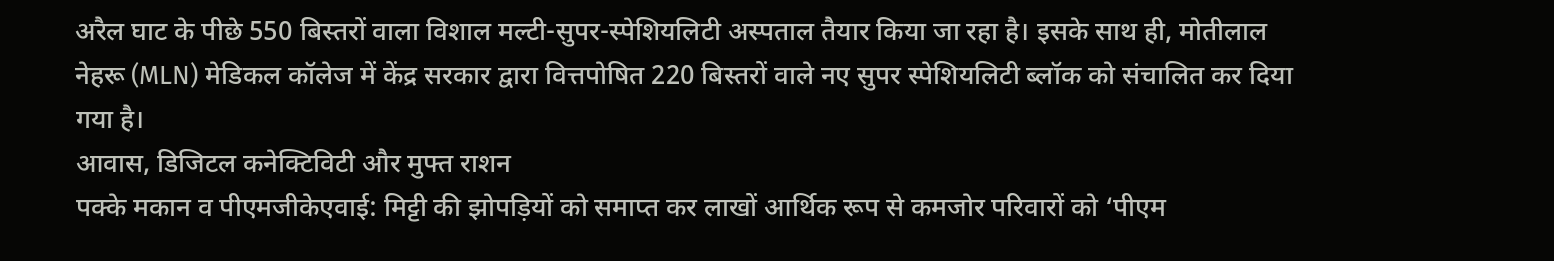अरैल घाट के पीछे 550 बिस्तरों वाला विशाल मल्टी-सुपर-स्पेशियलिटी अस्पताल तैयार किया जा रहा है। इसके साथ ही, मोतीलाल नेहरू (MLN) मेडिकल कॉलेज में केंद्र सरकार द्वारा वित्तपोषित 220 बिस्तरों वाले नए सुपर स्पेशियलिटी ब्लॉक को संचालित कर दिया गया है।
आवास, डिजिटल कनेक्टिविटी और मुफ्त राशन
पक्के मकान व पीएमजीकेएवाई: मिट्टी की झोपड़ियों को समाप्त कर लाखों आर्थिक रूप से कमजोर परिवारों को ‘पीएम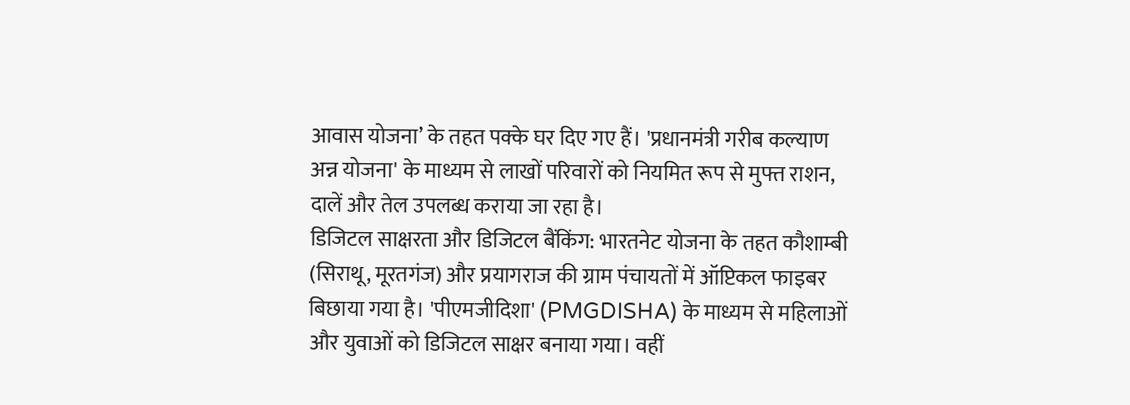आवास योजना’ के तहत पक्के घर दिए गए हैं। 'प्रधानमंत्री गरीब कल्याण अन्न योजना' के माध्यम से लाखों परिवारों को नियमित रूप से मुफ्त राशन, दालें और तेल उपलब्ध कराया जा रहा है।
डिजिटल साक्षरता और डिजिटल बैंकिंग: भारतनेट योजना के तहत कौशाम्बी (सिराथू, मूरतगंज) और प्रयागराज की ग्राम पंचायतों में ऑप्टिकल फाइबर बिछाया गया है। 'पीएमजीदिशा' (PMGDISHA) के माध्यम से महिलाओं और युवाओं को डिजिटल साक्षर बनाया गया। वहीं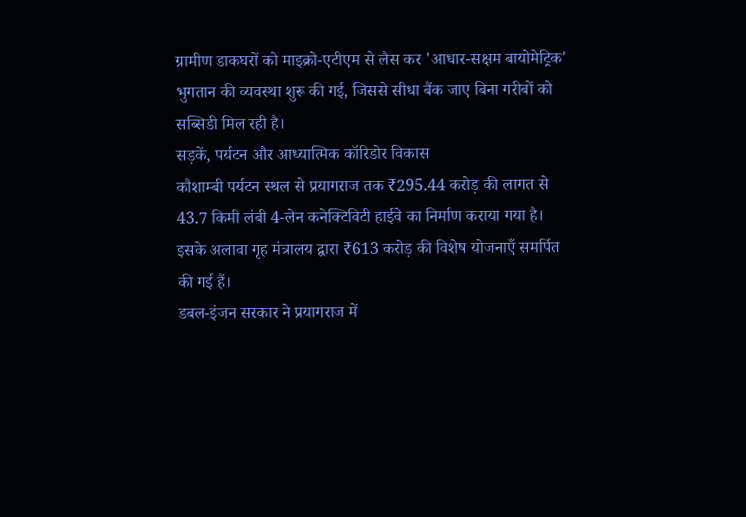ग्रामीण डाकघरों को माइक्रो-एटीएम से लैस कर 'आधार-सक्षम बायोमेट्रिक' भुगतान की व्यवस्था शुरू की गई, जिससे सीधा बैंक जाए बिना गरीबों को सब्सिडी मिल रही है।
सड़कें, पर्यटन और आध्यात्मिक कॉरिडोर विकास
कौशाम्बी पर्यटन स्थल से प्रयागराज तक ₹295.44 करोड़ की लागत से 43.7 किमी लंबी 4-लेन कनेक्टिविटी हाईवे का निर्माण कराया गया है। इसके अलावा गृह मंत्रालय द्वारा ₹613 करोड़ की विशेष योजनाएँ समर्पित की गई हैं।
डबल-इंजन सरकार ने प्रयागराज में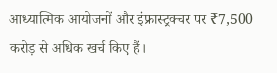आध्यात्मिक आयोजनों और इंफ्रास्ट्रक्चर पर ₹7,500 करोड़ से अधिक खर्च किए हैं।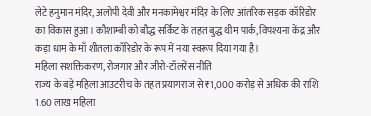लेटे हनुमान मंदिर, अलोपी देवी और मनकामेश्वर मंदिर के लिए आंतरिक सड़क कॉरिडोर का विकास हुआ। कौशाम्बी को बौद्ध सर्किट के तहत बुद्ध थीम पार्क, विपश्यना केंद्र और कड़ा धाम के माँ शीतला कॉरिडोर के रूप में नया स्वरूप दिया गया है।
महिला सशक्तिकरण, रोजगार और जीरो-टॉलरेंस नीति
राज्य के बड़े महिला आउटरीच के तहत प्रयागराज से ₹1,000 करोड़ से अधिक की राशि 1.60 लाख महिला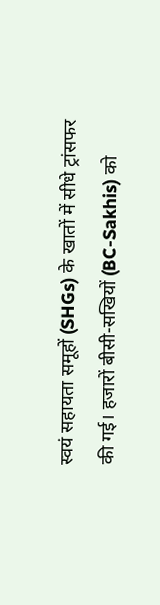स्वयं सहायता समूहों (SHGs) के खातों में सीधे ट्रांसफर की गई। हजारों बीसी-सखियों (BC-Sakhis) को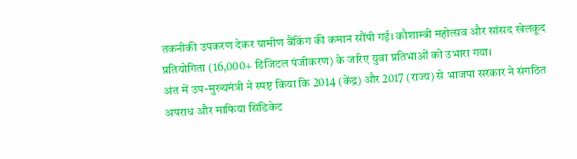तकनीकी उपकरण देकर ग्रामीण बैंकिंग की कमान सौंपी गई। कौशाम्बी महोत्सव और सांसद खेलकूद प्रतियोगिता (16,000+ डिजिटल पंजीकरण) के जरिए युवा प्रतिभाओं को उभारा गया।
अंत में उप-मुख्यमंत्री ने स्पष्ट किया कि 2014 (केंद्र) और 2017 (राज्य) से भाजपा सरकार ने संगठित अपराध और माफिया सिंडिकेट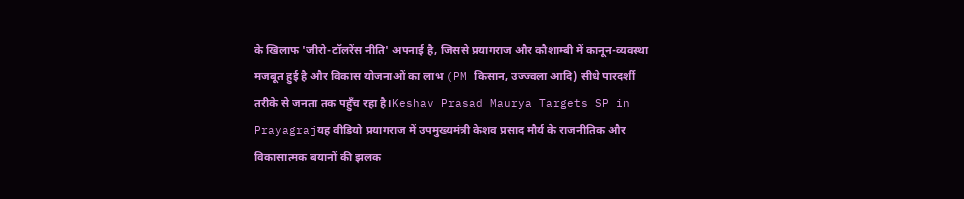के खिलाफ 'जीरो-टॉलरेंस नीति' अपनाई है, जिससे प्रयागराज और कौशाम्बी में कानून-व्यवस्था मजबूत हुई है और विकास योजनाओं का लाभ (PM किसान, उज्ज्वला आदि) सीधे पारदर्शी तरीके से जनता तक पहुँच रहा है।Keshav Prasad Maurya Targets SP in Prayagrajयह वीडियो प्रयागराज में उपमुख्यमंत्री केशव प्रसाद मौर्य के राजनीतिक और विकासात्मक बयानों की झलक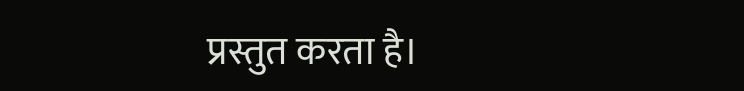प्रस्तुत करता है।